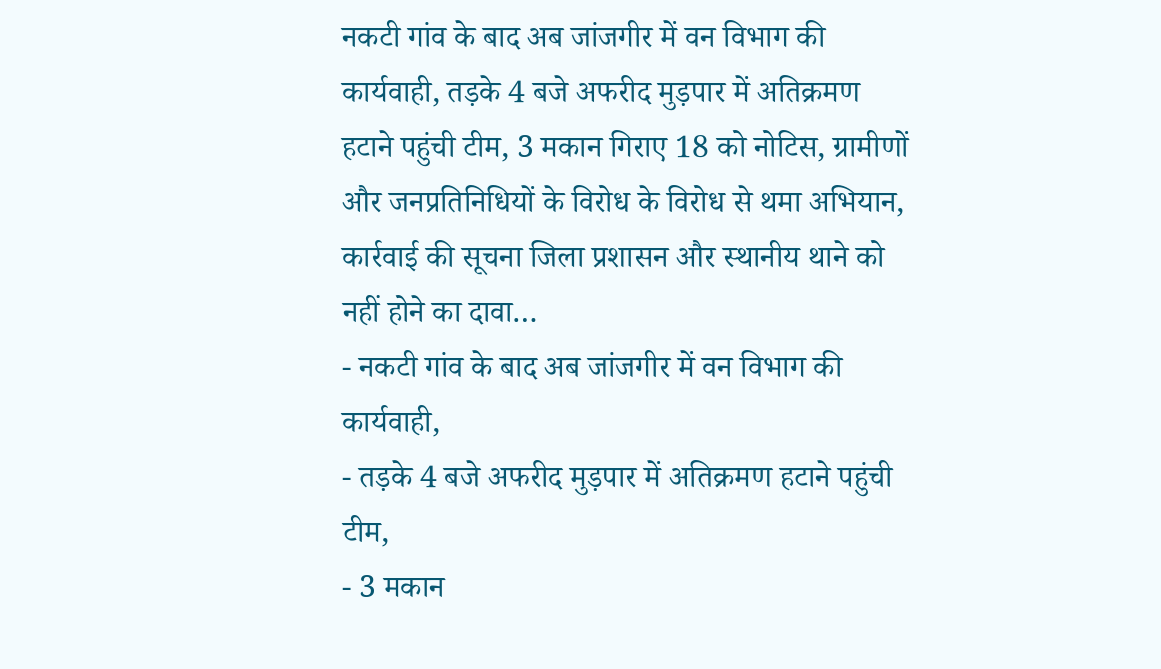नकटी गांव के बाद अब जांजगीर में वन विभाग की कार्यवाही, तड़के 4 बजे अफरीद मुड़पार में अतिक्रमण हटाने पहुंची टीम, 3 मकान गिराए 18 को नोटिस, ग्रामीणों और जनप्रतिनिधियों के विरोध के विरोध से थमा अभियान, कार्रवाई की सूचना जिला प्रशासन और स्थानीय थाने को नहीं होने का दावा…
- नकटी गांव के बाद अब जांजगीर में वन विभाग की कार्यवाही,
- तड़के 4 बजे अफरीद मुड़पार में अतिक्रमण हटाने पहुंची टीम,
- 3 मकान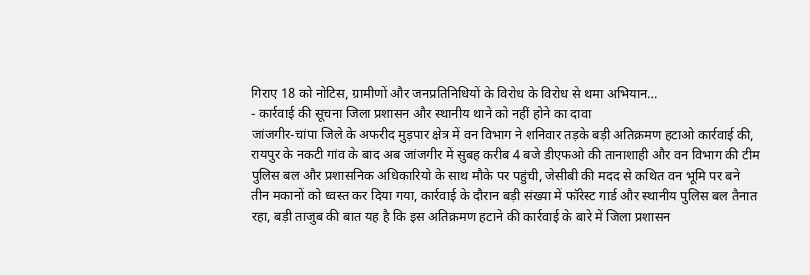गिराए 18 को नोटिस, ग्रामीणों और जनप्रतिनिधियों के विरोध के विरोध से थमा अभियान…
- कार्रवाई की सूचना जिला प्रशासन और स्थानीय थाने को नहीं होने का दावा
जांजगीर-चांपा जिले के अफरीद मुड़पार क्षेत्र में वन विभाग ने शनिवार तड़के बड़ी अतिक्रमण हटाओ कार्रवाई की, रायपुर के नकटी गांव के बाद अब जांजगीर में सुबह करीब 4 बजे डीएफओ की तानाशाही और वन विभाग की टीम पुलिस बल और प्रशासनिक अधिकारियो के साथ मौके पर पहुंची, जेसीबी की मदद से कथित वन भूमि पर बने तीन मकानों को ध्वस्त कर दिया गया, कार्रवाई के दौरान बड़ी संख्या में फॉरेस्ट गार्ड और स्थानीय पुलिस बल तैनात रहा, बड़ी ताजुब की बात यह है कि इस अतिक्रमण हटाने की कार्रवाई के बारे में जिला प्रशासन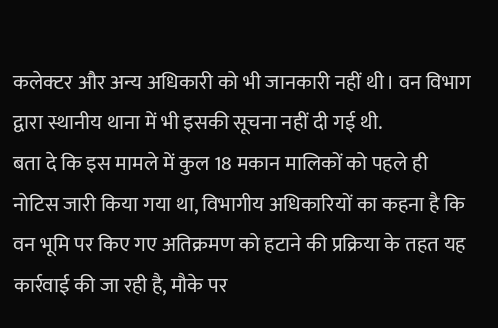कलेक्टर और अन्य अधिकारी को भी जानकारी नहीं थी। वन विभाग द्वारा स्थानीय थाना में भी इसकी सूचना नहीं दी गई थी.
बता दे कि इस मामले में कुल 18 मकान मालिकों को पहले ही नोटिस जारी किया गया था, विभागीय अधिकारियों का कहना है कि वन भूमि पर किए गए अतिक्रमण को हटाने की प्रक्रिया के तहत यह कार्रवाई की जा रही है, मौके पर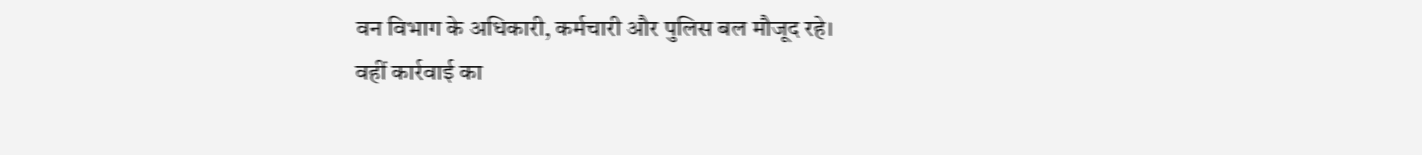वन विभाग के अधिकारी, कर्मचारी और पुलिस बल मौजूद रहे।
वहीं कार्रवाई का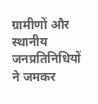ग्रामीणों और स्थानीय जनप्रतिनिधियों ने जमकर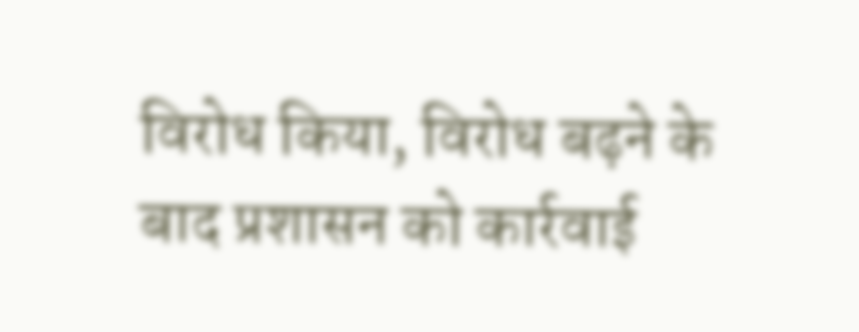विरोध किया, विरोध बढ़ने के बाद प्रशासन को कार्रवाई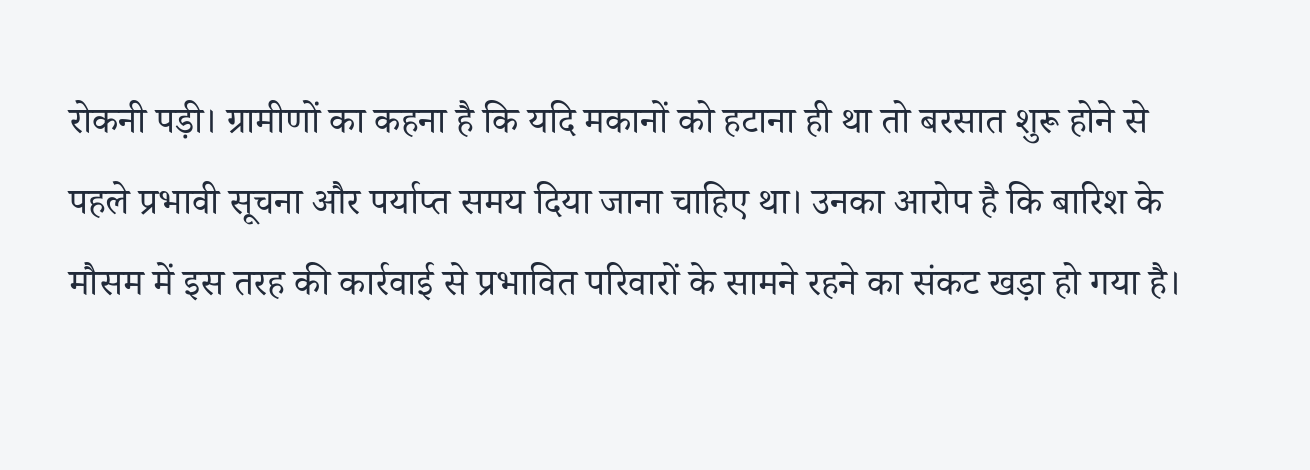रोकनी पड़ी। ग्रामीणों का कहना है कि यदि मकानों को हटाना ही था तो बरसात शुरू होने से पहले प्रभावी सूचना और पर्याप्त समय दिया जाना चाहिए था। उनका आरोप है कि बारिश के मौसम में इस तरह की कार्रवाई से प्रभावित परिवारों के सामने रहने का संकट खड़ा हो गया है।